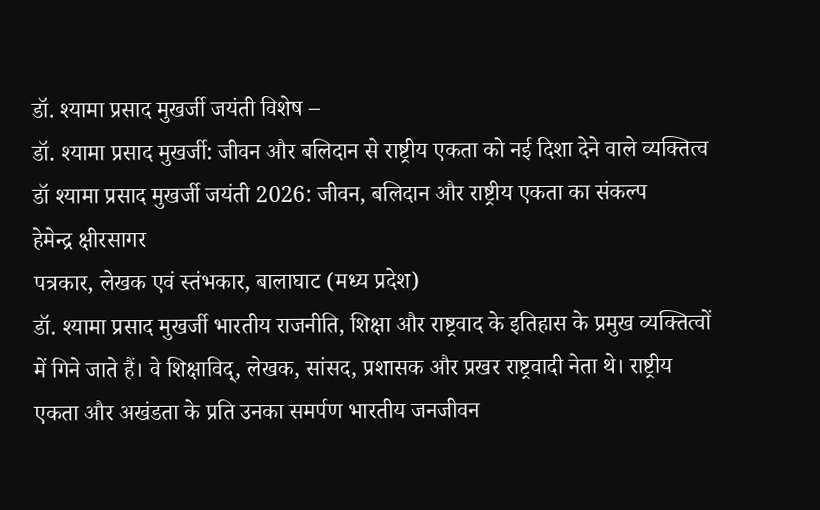डॉ. श्यामा प्रसाद मुखर्जी जयंती विशेष –
डॉ. श्यामा प्रसाद मुखर्जी: जीवन और बलिदान से राष्ट्रीय एकता को नई दिशा देने वाले व्यक्तित्व
डॉ श्यामा प्रसाद मुखर्जी जयंती 2026: जीवन, बलिदान और राष्ट्रीय एकता का संकल्प
हेमेन्द्र क्षीरसागर
पत्रकार, लेखक एवं स्तंभकार, बालाघाट (मध्य प्रदेश)
डॉ. श्यामा प्रसाद मुखर्जी भारतीय राजनीति, शिक्षा और राष्ट्रवाद के इतिहास के प्रमुख व्यक्तित्वों में गिने जाते हैं। वे शिक्षाविद्, लेखक, सांसद, प्रशासक और प्रखर राष्ट्रवादी नेता थे। राष्ट्रीय एकता और अखंडता के प्रति उनका समर्पण भारतीय जनजीवन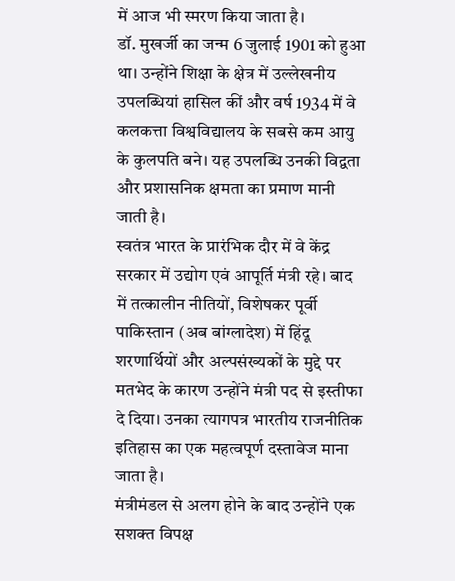में आज भी स्मरण किया जाता है।
डॉ. मुखर्जी का जन्म 6 जुलाई 1901 को हुआ था। उन्होंने शिक्षा के क्षेत्र में उल्लेखनीय उपलब्धियां हासिल कीं और वर्ष 1934 में वे कलकत्ता विश्वविद्यालय के सबसे कम आयु के कुलपति बने। यह उपलब्धि उनकी विद्वता और प्रशासनिक क्षमता का प्रमाण मानी जाती है।
स्वतंत्र भारत के प्रारंभिक दौर में वे केंद्र सरकार में उद्योग एवं आपूर्ति मंत्री रहे। बाद में तत्कालीन नीतियों, विशेषकर पूर्वी पाकिस्तान (अब बांग्लादेश) में हिंदू शरणार्थियों और अल्पसंख्यकों के मुद्दे पर मतभेद के कारण उन्होंने मंत्री पद से इस्तीफा दे दिया। उनका त्यागपत्र भारतीय राजनीतिक इतिहास का एक महत्वपूर्ण दस्तावेज माना जाता है।
मंत्रीमंडल से अलग होने के बाद उन्होंने एक सशक्त विपक्ष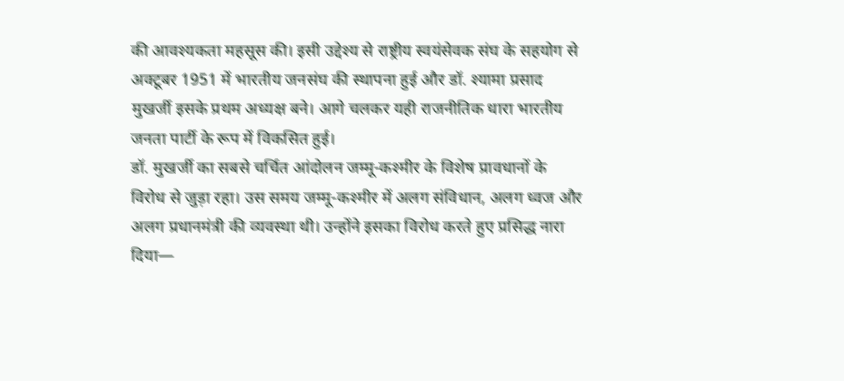की आवश्यकता महसूस की। इसी उद्देश्य से राष्ट्रीय स्वयंसेवक संघ के सहयोग से अक्टूबर 1951 में भारतीय जनसंघ की स्थापना हुई और डॉ. श्यामा प्रसाद मुखर्जी इसके प्रथम अध्यक्ष बने। आगे चलकर यही राजनीतिक धारा भारतीय जनता पार्टी के रूप में विकसित हुई।
डॉ. मुखर्जी का सबसे चर्चित आंदोलन जम्मू-कश्मीर के विशेष प्रावधानों के विरोध से जुड़ा रहा। उस समय जम्मू-कश्मीर में अलग संविधान, अलग ध्वज और अलग प्रधानमंत्री की व्यवस्था थी। उन्होंने इसका विरोध करते हुए प्रसिद्ध नारा दिया—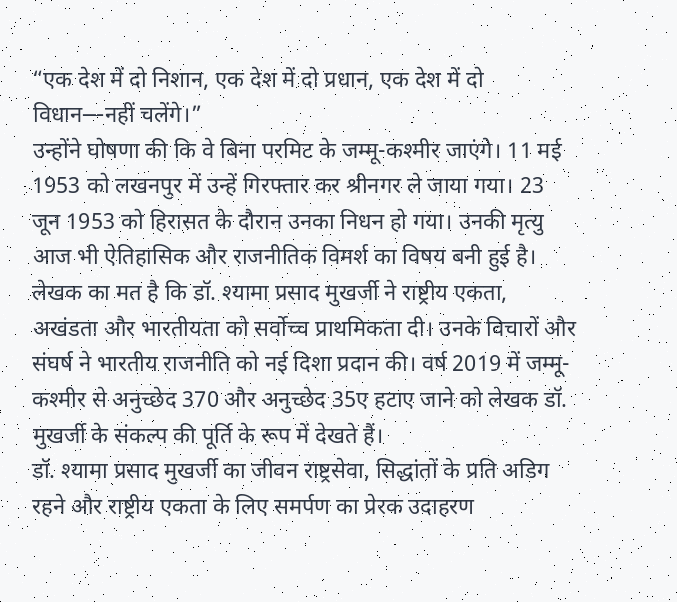“एक देश में दो निशान, एक देश में दो प्रधान, एक देश में दो विधान—नहीं चलेंगे।”
उन्होंने घोषणा की कि वे बिना परमिट के जम्मू-कश्मीर जाएंगे। 11 मई 1953 को लखनपुर में उन्हें गिरफ्तार कर श्रीनगर ले जाया गया। 23 जून 1953 को हिरासत के दौरान उनका निधन हो गया। उनकी मृत्यु आज भी ऐतिहासिक और राजनीतिक विमर्श का विषय बनी हुई है।
लेखक का मत है कि डॉ. श्यामा प्रसाद मुखर्जी ने राष्ट्रीय एकता, अखंडता और भारतीयता को सर्वोच्च प्राथमिकता दी। उनके विचारों और संघर्ष ने भारतीय राजनीति को नई दिशा प्रदान की। वर्ष 2019 में जम्मू-कश्मीर से अनुच्छेद 370 और अनुच्छेद 35ए हटाए जाने को लेखक डॉ. मुखर्जी के संकल्प की पूर्ति के रूप में देखते हैं।
डॉ. श्यामा प्रसाद मुखर्जी का जीवन राष्ट्रसेवा, सिद्धांतों के प्रति अडिग रहने और राष्ट्रीय एकता के लिए समर्पण का प्रेरक उदाहरण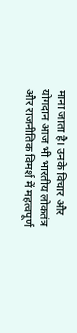माना जाता है। उनके विचार और योगदान आज भी भारतीय लोकतंत्र और राजनीतिक विमर्श में महत्वपूर्ण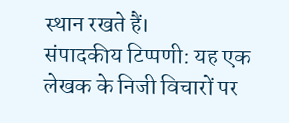स्थान रखते हैं।
संपादकीय टिप्पणी: यह एक लेखक के निजी विचारों पर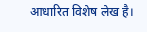आधारित विशेष लेख है।